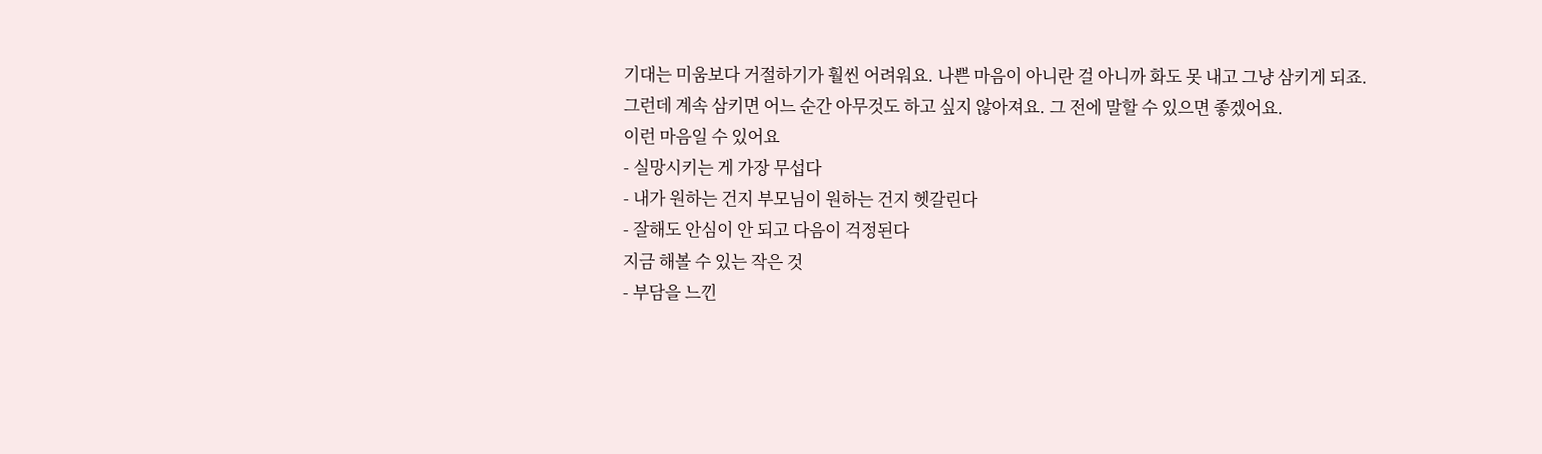기대는 미움보다 거절하기가 훨씬 어려워요. 나쁜 마음이 아니란 걸 아니까 화도 못 내고 그냥 삼키게 되죠.
그런데 계속 삼키면 어느 순간 아무것도 하고 싶지 않아져요. 그 전에 말할 수 있으면 좋겠어요.
이런 마음일 수 있어요
- 실망시키는 게 가장 무섭다
- 내가 원하는 건지 부모님이 원하는 건지 헷갈린다
- 잘해도 안심이 안 되고 다음이 걱정된다
지금 해볼 수 있는 작은 것
- 부담을 느낀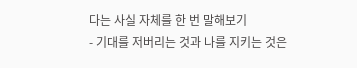다는 사실 자체를 한 번 말해보기
- 기대를 저버리는 것과 나를 지키는 것은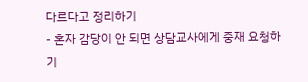다르다고 정리하기
- 혼자 감당이 안 되면 상담교사에게 중재 요청하기